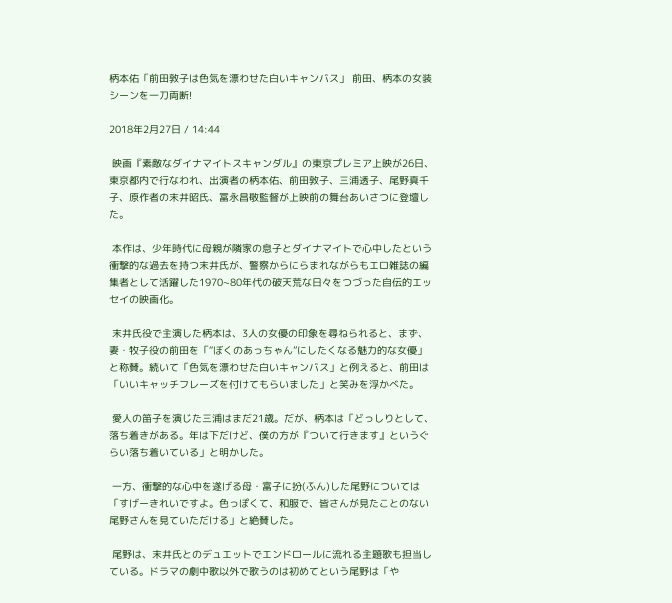柄本佑「前田敦子は色気を漂わせた白いキャンバス」 前田、柄本の女装シーンを一刀両断!

2018年2月27日 / 14:44

 映画『素敵なダイナマイトスキャンダル』の東京プレミア上映が26日、東京都内で行なわれ、出演者の柄本佑、前田敦子、三浦透子、尾野真千子、原作者の末井昭氏、冨永昌敬監督が上映前の舞台あいさつに登壇した。

 本作は、少年時代に母親が隣家の息子とダイナマイトで心中したという衝撃的な過去を持つ末井氏が、警察からにらまれながらもエロ雑誌の編集者として活躍した1970~80年代の破天荒な日々をつづった自伝的エッセイの映画化。

 末井氏役で主演した柄本は、3人の女優の印象を尋ねられると、まず、妻・牧子役の前田を「“ぼくのあっちゃん”にしたくなる魅力的な女優」と称賛。続いて「色気を漂わせた白いキャンバス」と例えると、前田は「いいキャッチフレーズを付けてもらいました」と笑みを浮かべた。

 愛人の笛子を演じた三浦はまだ21歳。だが、柄本は「どっしりとして、落ち着きがある。年は下だけど、僕の方が『ついて行きます』というぐらい落ち着いている」と明かした。

 一方、衝撃的な心中を遂げる母・富子に扮(ふん)した尾野については「すげーきれいですよ。色っぽくて、和服で、皆さんが見たことのない尾野さんを見ていただける」と絶賛した。

 尾野は、末井氏とのデュエットでエンドロールに流れる主題歌も担当している。ドラマの劇中歌以外で歌うのは初めてという尾野は「や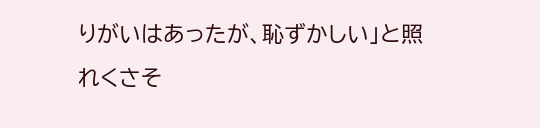りがいはあったが、恥ずかしい」と照れくさそ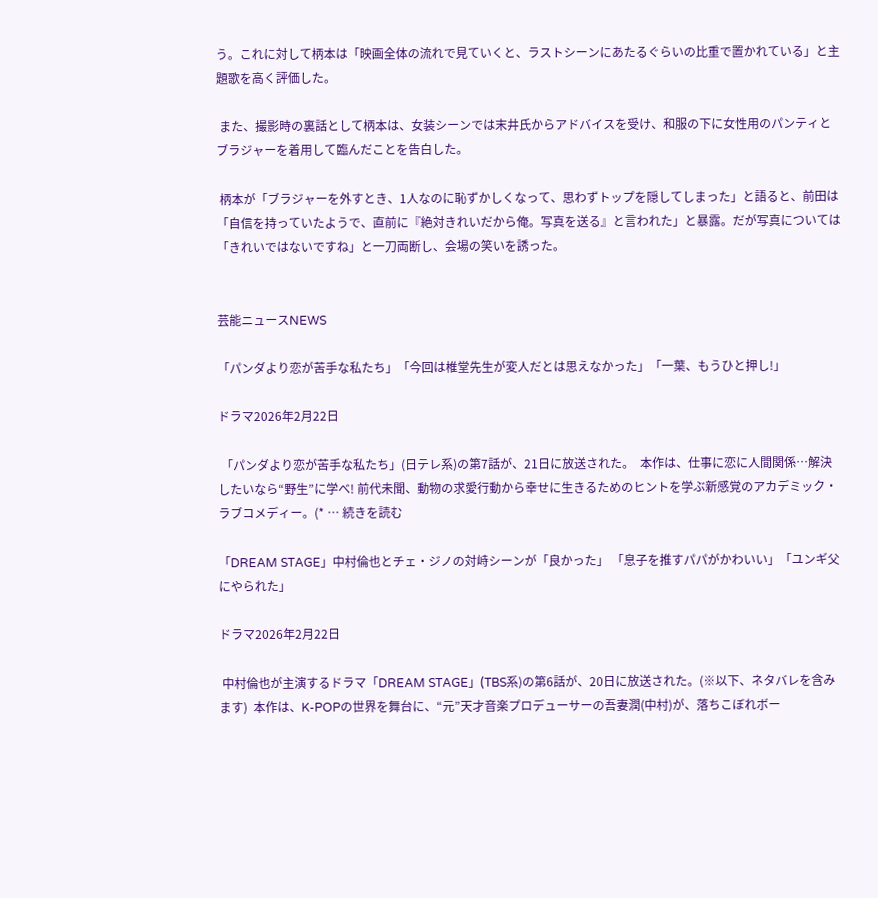う。これに対して柄本は「映画全体の流れで見ていくと、ラストシーンにあたるぐらいの比重で置かれている」と主題歌を高く評価した。

 また、撮影時の裏話として柄本は、女装シーンでは末井氏からアドバイスを受け、和服の下に女性用のパンティとブラジャーを着用して臨んだことを告白した。

 柄本が「ブラジャーを外すとき、1人なのに恥ずかしくなって、思わずトップを隠してしまった」と語ると、前田は「自信を持っていたようで、直前に『絶対きれいだから俺。写真を送る』と言われた」と暴露。だが写真については「きれいではないですね」と一刀両断し、会場の笑いを誘った。


芸能ニュースNEWS

「パンダより恋が苦手な私たち」「今回は椎堂先生が変人だとは思えなかった」「一葉、もうひと押し!」

ドラマ2026年2月22日

 「パンダより恋が苦手な私たち」(日テレ系)の第7話が、21日に放送された。  本作は、仕事に恋に人間関係…解決したいなら“野生”に学べ! 前代未聞、動物の求愛行動から幸せに生きるためのヒントを学ぶ新感覚のアカデミック・ラブコメディー。(* … 続きを読む

「DREAM STAGE」中村倫也とチェ・ジノの対峙シーンが「良かった」 「息子を推すパパがかわいい」「ユンギ父にやられた」

ドラマ2026年2月22日

 中村倫也が主演するドラマ「DREAM STAGE」(TBS系)の第6話が、20日に放送された。(※以下、ネタバレを含みます)  本作は、K-POPの世界を舞台に、“元”天才音楽プロデューサーの吾妻潤(中村)が、落ちこぼれボー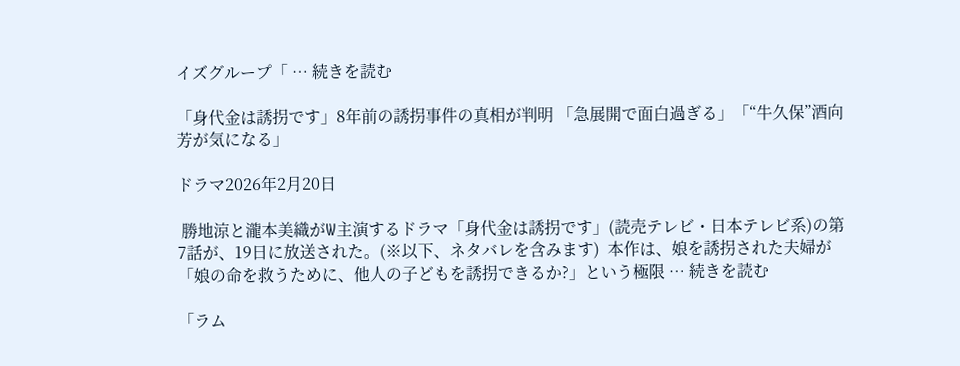イズグループ「 … 続きを読む

「身代金は誘拐です」8年前の誘拐事件の真相が判明 「急展開で面白過ぎる」「“牛久保”酒向芳が気になる」

ドラマ2026年2月20日

 勝地涼と瀧本美織がW主演するドラマ「身代金は誘拐です」(読売テレビ・日本テレビ系)の第7話が、19日に放送された。(※以下、ネタバレを含みます)  本作は、娘を誘拐された夫婦が「娘の命を救うために、他人の子どもを誘拐できるか?」という極限 … 続きを読む

「ラム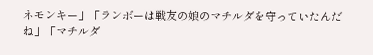ネモンキー」「ランボーは戦友の娘のマチルダを守っていたんだね」「マチルダ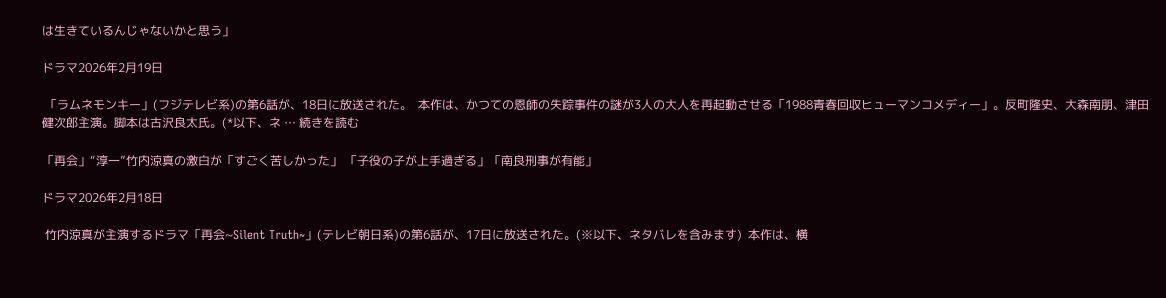は生きているんじゃないかと思う」

ドラマ2026年2月19日

 「ラムネモンキー」(フジテレビ系)の第6話が、18日に放送された。  本作は、かつての恩師の失踪事件の謎が3人の大人を再起動させる「1988青春回収ヒューマンコメディー」。反町隆史、大森南朋、津田健次郎主演。脚本は古沢良太氏。(*以下、ネ … 続きを読む

「再会」“淳一”竹内涼真の激白が「すごく苦しかった」 「子役の子が上手過ぎる」「南良刑事が有能」

ドラマ2026年2月18日

 竹内涼真が主演するドラマ「再会~Silent Truth~」(テレビ朝日系)の第6話が、17日に放送された。(※以下、ネタバレを含みます)  本作は、横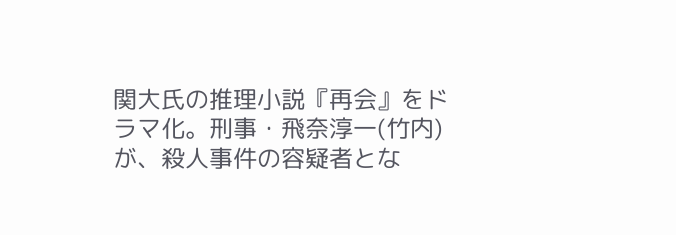関大氏の推理小説『再会』をドラマ化。刑事・飛奈淳一(竹内)が、殺人事件の容疑者とな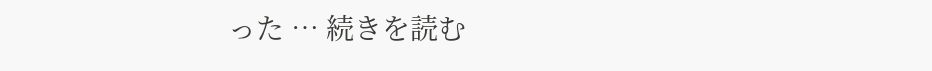った … 続きを読む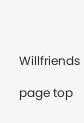Willfriends

page top